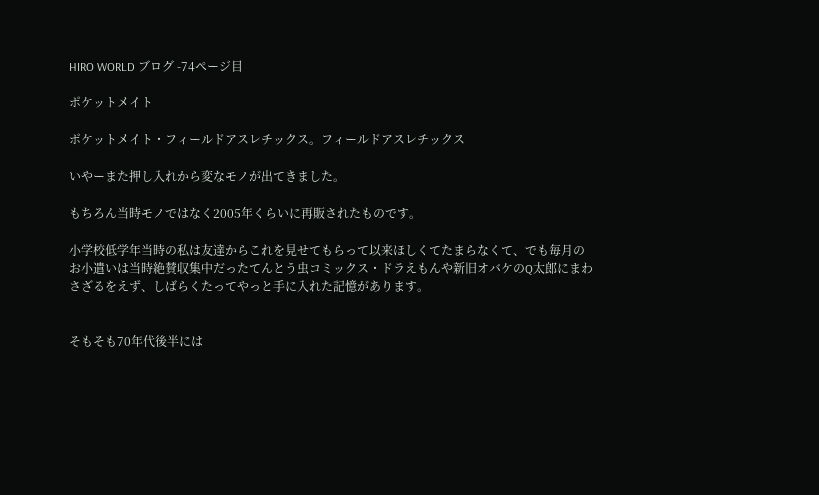HIRO WORLD ブログ -74ページ目

ポケットメイト

ポケットメイト・フィールドアスレチックス。フィールドアスレチックス

いやーまた押し入れから変なモノが出てきました。

もちろん当時モノではなく2005年くらいに再販されたものです。

小学校低学年当時の私は友達からこれを見せてもらって以来ほしくてたまらなくて、でも毎月のお小遣いは当時絶賛収集中だったてんとう虫コミックス・ドラえもんや新旧オバケのQ太郎にまわさざるをえず、しばらくたってやっと手に入れた記憶があります。


そもそも70年代後半には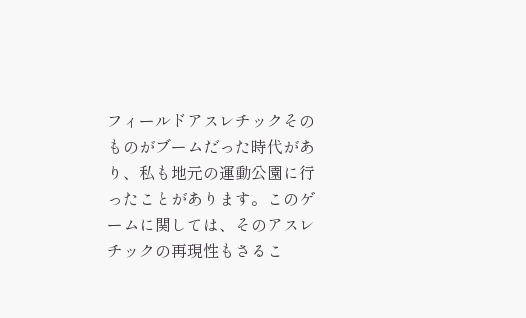フィールドアスレチックそのものがブームだった時代があり、私も地元の運動公園に行ったことがあります。このゲームに関しては、そのアスレチックの再現性もさるこ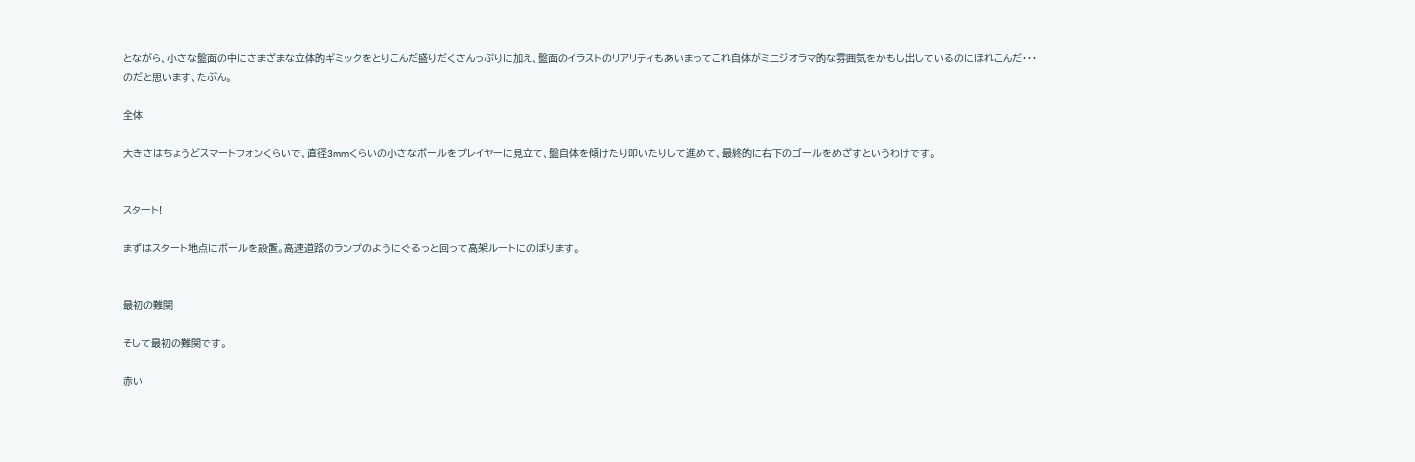とながら、小さな盤面の中にさまざまな立体的ギミックをとりこんだ盛りだくさんっぷりに加え、盤面のイラストのリアリティもあいまってこれ自体がミニジオラマ的な雰囲気をかもし出しているのにほれこんだ・・・のだと思います、たぶん。

全体

大きさはちょうどスマートフォンくらいで、直径3mmくらいの小さなボールをプレイヤーに見立て、盤自体を傾けたり叩いたりして進めて、最終的に右下のゴールをめざすというわけです。


スタート!

まずはスタート地点にボールを設置。高速道路のランプのようにぐるっと回って高架ルートにのぼります。


最初の難関

そして最初の難関です。

赤い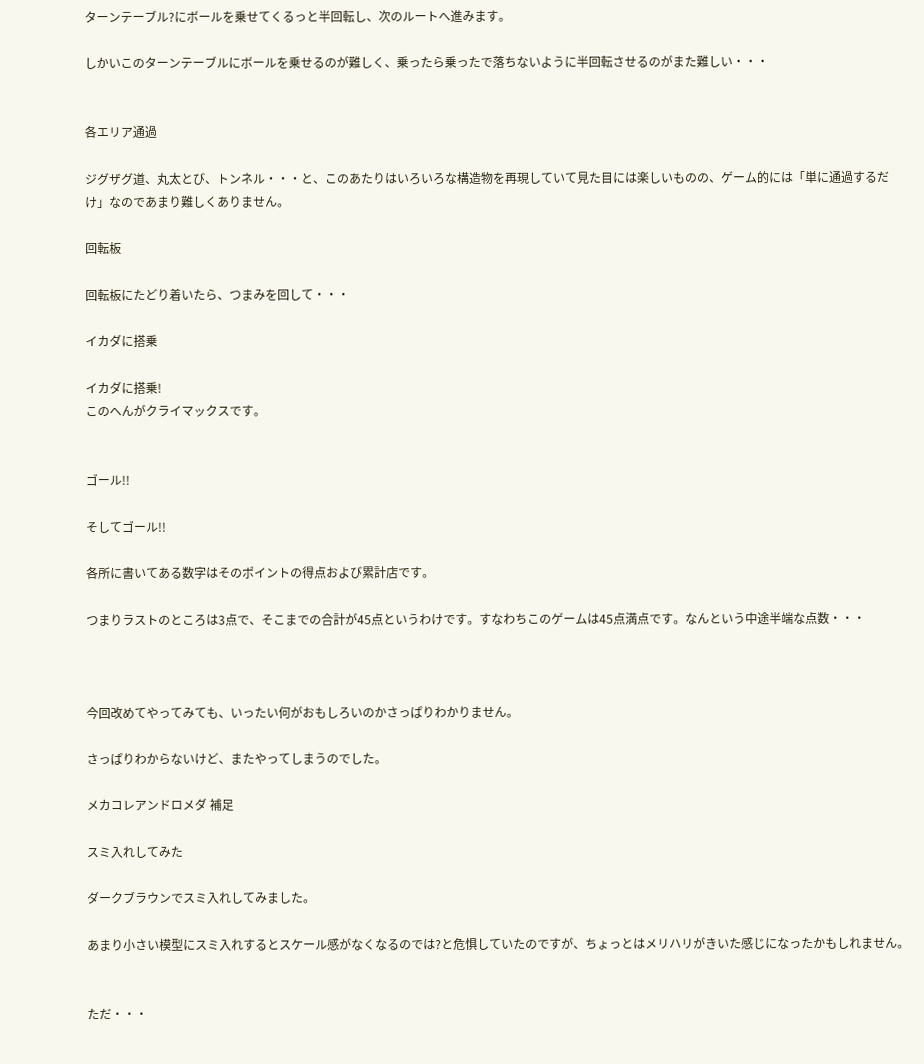ターンテーブル?にボールを乗せてくるっと半回転し、次のルートへ進みます。

しかいこのターンテーブルにボールを乗せるのが難しく、乗ったら乗ったで落ちないように半回転させるのがまた難しい・・・


各エリア通過

ジグザグ道、丸太とび、トンネル・・・と、このあたりはいろいろな構造物を再現していて見た目には楽しいものの、ゲーム的には「単に通過するだけ」なのであまり難しくありません。

回転板

回転板にたどり着いたら、つまみを回して・・・

イカダに搭乗

イカダに搭乗!
このへんがクライマックスです。


ゴール!!

そしてゴール!!

各所に書いてある数字はそのポイントの得点および累計店です。

つまりラストのところは3点で、そこまでの合計が45点というわけです。すなわちこのゲームは45点満点です。なんという中途半端な点数・・・



今回改めてやってみても、いったい何がおもしろいのかさっぱりわかりません。

さっぱりわからないけど、またやってしまうのでした。

メカコレアンドロメダ 補足

スミ入れしてみた

ダークブラウンでスミ入れしてみました。

あまり小さい模型にスミ入れするとスケール感がなくなるのでは?と危惧していたのですが、ちょっとはメリハリがきいた感じになったかもしれません。


ただ・・・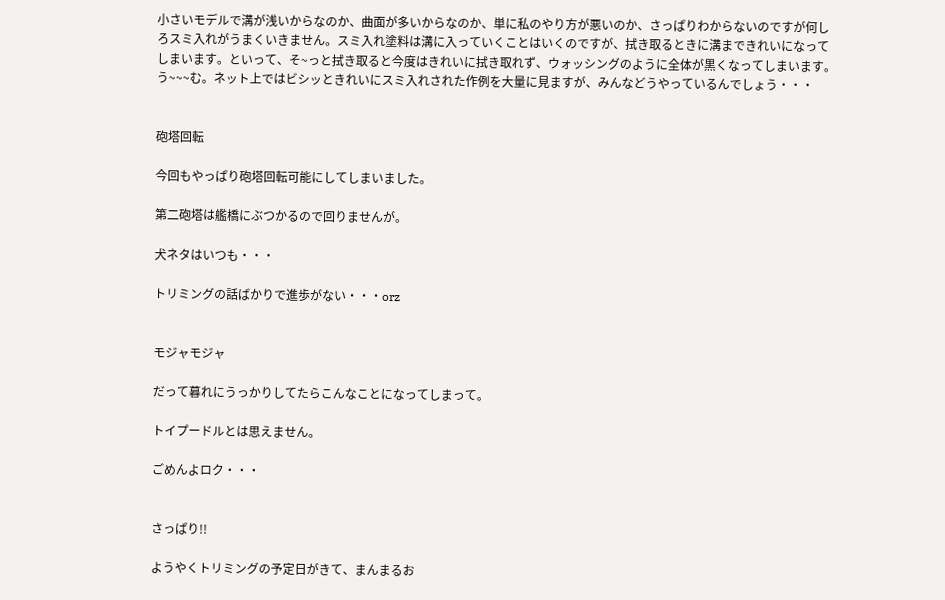小さいモデルで溝が浅いからなのか、曲面が多いからなのか、単に私のやり方が悪いのか、さっぱりわからないのですが何しろスミ入れがうまくいきません。スミ入れ塗料は溝に入っていくことはいくのですが、拭き取るときに溝まできれいになってしまいます。といって、そ~っと拭き取ると今度はきれいに拭き取れず、ウォッシングのように全体が黒くなってしまいます。う~~~む。ネット上ではビシッときれいにスミ入れされた作例を大量に見ますが、みんなどうやっているんでしょう・・・


砲塔回転

今回もやっぱり砲塔回転可能にしてしまいました。

第二砲塔は艦橋にぶつかるので回りませんが。

犬ネタはいつも・・・

トリミングの話ばかりで進歩がない・・・orz


モジャモジャ

だって暮れにうっかりしてたらこんなことになってしまって。

トイプードルとは思えません。

ごめんよロク・・・


さっぱり!!

ようやくトリミングの予定日がきて、まんまるお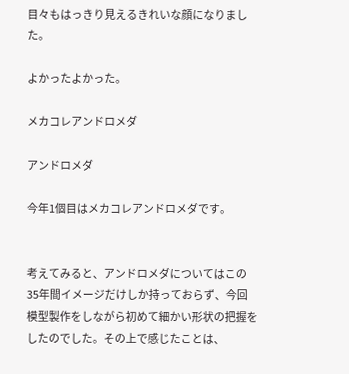目々もはっきり見えるきれいな顔になりました。

よかったよかった。

メカコレアンドロメダ

アンドロメダ

今年1個目はメカコレアンドロメダです。


考えてみると、アンドロメダについてはこの35年間イメージだけしか持っておらず、今回模型製作をしながら初めて細かい形状の把握をしたのでした。その上で感じたことは、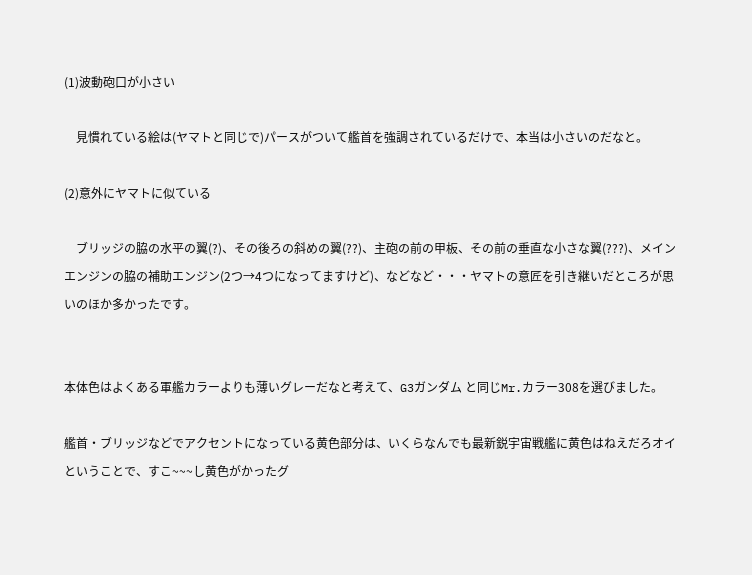(1)波動砲口が小さい

    見慣れている絵は(ヤマトと同じで)パースがついて艦首を強調されているだけで、本当は小さいのだなと。

(2)意外にヤマトに似ている

    ブリッジの脇の水平の翼(?)、その後ろの斜めの翼(??)、主砲の前の甲板、その前の垂直な小さな翼(???)、メインエンジンの脇の補助エンジン(2つ→4つになってますけど)、などなど・・・ヤマトの意匠を引き継いだところが思いのほか多かったです。


本体色はよくある軍艦カラーよりも薄いグレーだなと考えて、G3ガンダム と同じMr.カラー308を選びました。

艦首・ブリッジなどでアクセントになっている黄色部分は、いくらなんでも最新鋭宇宙戦艦に黄色はねえだろオイということで、すこ~~~し黄色がかったグ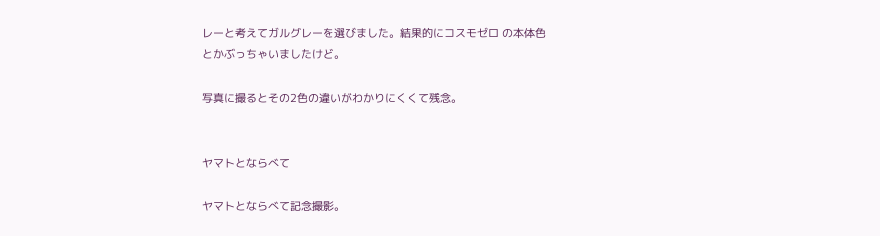レーと考えてガルグレーを選びました。結果的にコスモゼロ の本体色とかぶっちゃいましたけど。

写真に撮るとその2色の違いがわかりにくくて残念。


ヤマトとならべて

ヤマトとならべて記念撮影。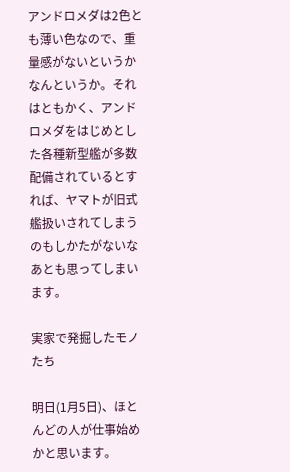アンドロメダは2色とも薄い色なので、重量感がないというかなんというか。それはともかく、アンドロメダをはじめとした各種新型艦が多数配備されているとすれば、ヤマトが旧式艦扱いされてしまうのもしかたがないなあとも思ってしまいます。

実家で発掘したモノたち

明日(1月5日)、ほとんどの人が仕事始めかと思います。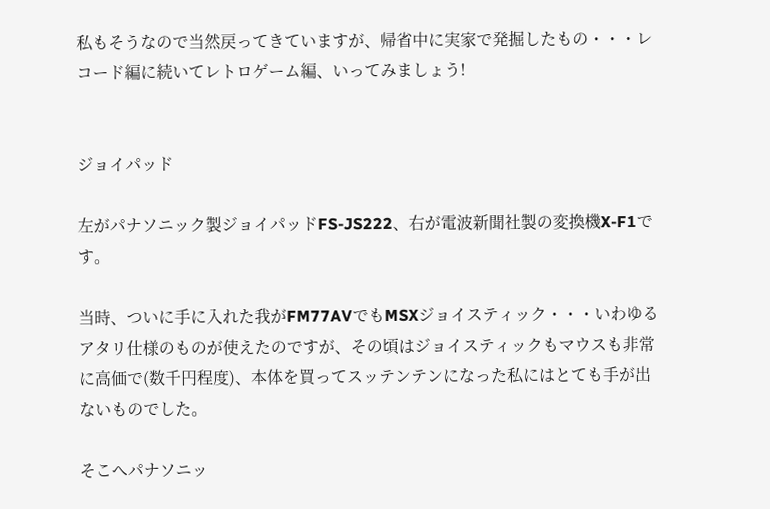私もそうなので当然戻ってきていますが、帰省中に実家で発掘したもの・・・レコード編に続いてレトロゲーム編、いってみましょう!


ジョイパッド

左がパナソニック製ジョイパッドFS-JS222、右が電波新聞社製の変換機X-F1です。

当時、ついに手に入れた我がFM77AVでもMSXジョイスティック・・・いわゆるアタリ仕様のものが使えたのですが、その頃はジョイスティックもマウスも非常に高価で(数千円程度)、本体を買ってスッテンテンになった私にはとても手が出ないものでした。

そこへパナソニッ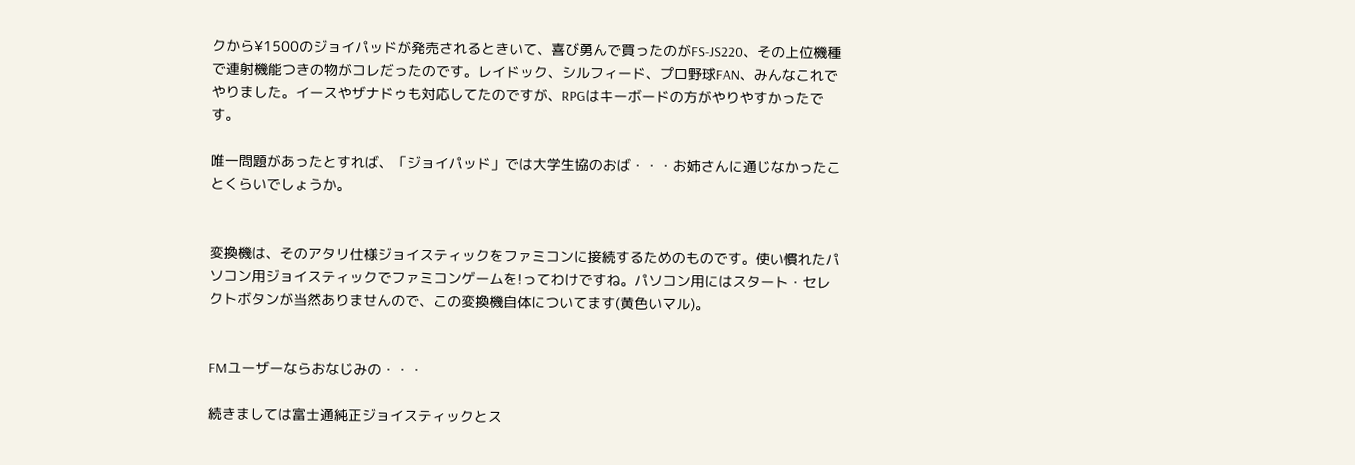クから¥1500のジョイパッドが発売されるときいて、喜び勇んで買ったのがFS-JS220、その上位機種で連射機能つきの物がコレだったのです。レイドック、シルフィード、プロ野球FAN、みんなこれでやりました。イースやザナドゥも対応してたのですが、RPGはキーボードの方がやりやすかったです。

唯一問題があったとすれば、「ジョイパッド」では大学生協のおば・・・お姉さんに通じなかったことくらいでしょうか。


変換機は、そのアタリ仕様ジョイスティックをファミコンに接続するためのものです。使い慣れたパソコン用ジョイスティックでファミコンゲームを!ってわけですね。パソコン用にはスタート・セレクトボタンが当然ありませんので、この変換機自体についてます(黄色いマル)。


FMユーザーならおなじみの・・・

続きましては富士通純正ジョイスティックとス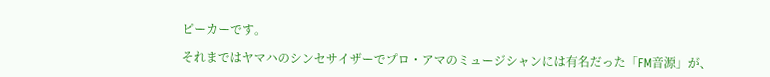ピーカーです。

それまではヤマハのシンセサイザーでプロ・アマのミュージシャンには有名だった「FM音源」が、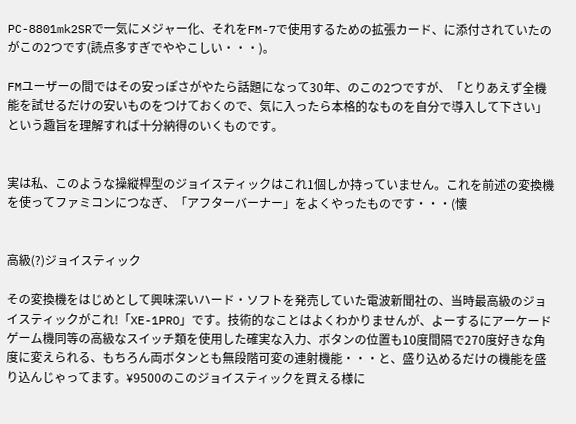PC-8801mk2SRで一気にメジャー化、それをFM-7で使用するための拡張カード、に添付されていたのがこの2つです(読点多すぎでややこしい・・・)。

FMユーザーの間ではその安っぽさがやたら話題になって30年、のこの2つですが、「とりあえず全機能を試せるだけの安いものをつけておくので、気に入ったら本格的なものを自分で導入して下さい」という趣旨を理解すれば十分納得のいくものです。


実は私、このような操縦桿型のジョイスティックはこれ1個しか持っていません。これを前述の変換機を使ってファミコンにつなぎ、「アフターバーナー」をよくやったものです・・・(懐


高級(?)ジョイスティック

その変換機をはじめとして興味深いハード・ソフトを発売していた電波新聞社の、当時最高級のジョイスティックがこれ!「XE-1PRO」です。技術的なことはよくわかりませんが、よーするにアーケードゲーム機同等の高級なスイッチ類を使用した確実な入力、ボタンの位置も10度間隔で270度好きな角度に変えられる、もちろん両ボタンとも無段階可変の連射機能・・・と、盛り込めるだけの機能を盛り込んじゃってます。¥9500のこのジョイスティックを買える様に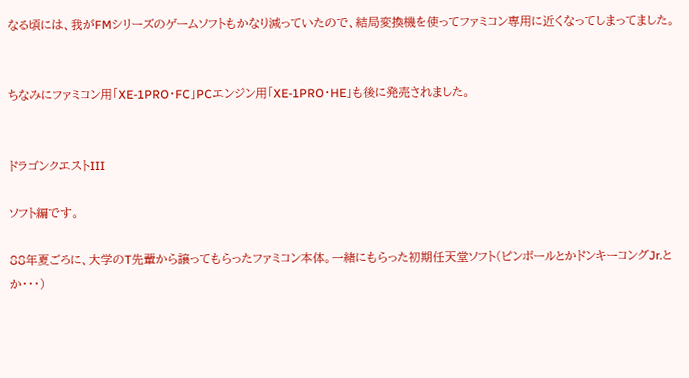なる頃には、我がFMシリーズのゲームソフトもかなり減っていたので、結局変換機を使ってファミコン専用に近くなってしまってました。


ちなみにファミコン用「XE-1PRO・FC」PCエンジン用「XE-1PRO・HE」も後に発売されました。


ドラゴンクエストIII

ソフト編です。

88年夏ごろに、大学のT先輩から譲ってもらったファミコン本体。一緒にもらった初期任天堂ソフト(ピンボールとかドンキーコングJr.とか・・・)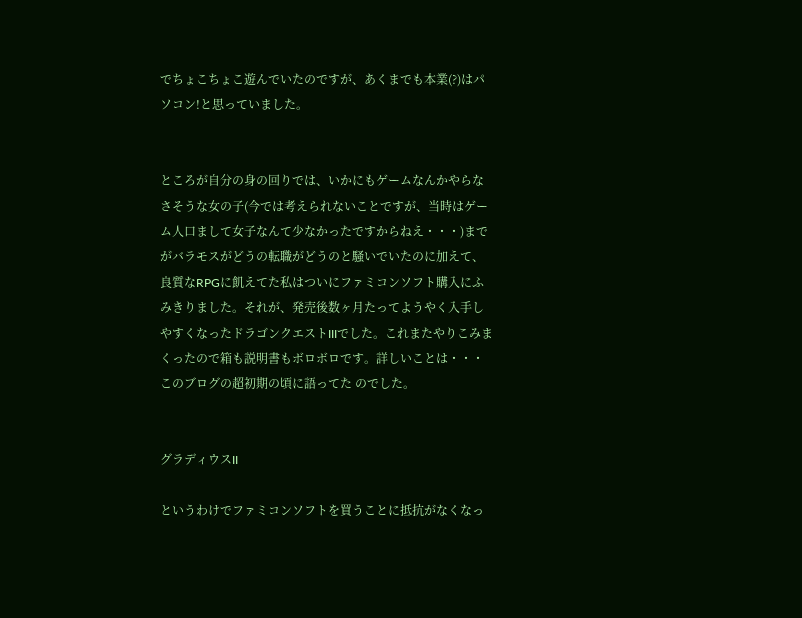でちょこちょこ遊んでいたのですが、あくまでも本業(?)はパソコン!と思っていました。


ところが自分の身の回りでは、いかにもゲームなんかやらなさそうな女の子(今では考えられないことですが、当時はゲーム人口まして女子なんて少なかったですからねえ・・・)までがバラモスがどうの転職がどうのと騒いでいたのに加えて、良質なRPGに飢えてた私はついにファミコンソフト購入にふみきりました。それが、発売後数ヶ月たってようやく入手しやすくなったドラゴンクエストIIIでした。これまたやりこみまくったので箱も説明書もボロボロです。詳しいことは・・・このブログの超初期の頃に語ってた のでした。


グラディウスII

というわけでファミコンソフトを買うことに抵抗がなくなっ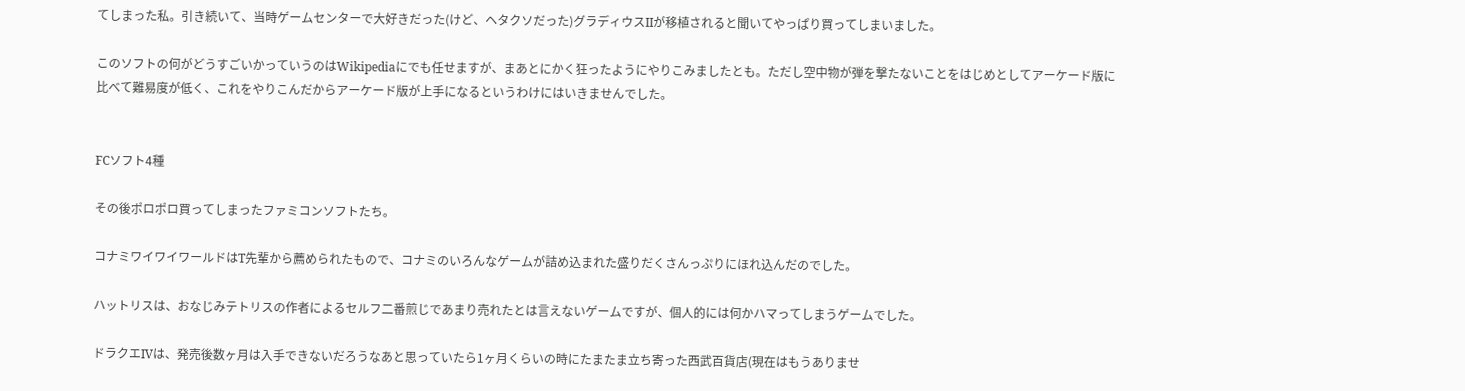てしまった私。引き続いて、当時ゲームセンターで大好きだった(けど、ヘタクソだった)グラディウスIIが移植されると聞いてやっぱり買ってしまいました。

このソフトの何がどうすごいかっていうのはWikipediaにでも任せますが、まあとにかく狂ったようにやりこみましたとも。ただし空中物が弾を撃たないことをはじめとしてアーケード版に比べて難易度が低く、これをやりこんだからアーケード版が上手になるというわけにはいきませんでした。


FCソフト4種

その後ポロポロ買ってしまったファミコンソフトたち。

コナミワイワイワールドはT先輩から薦められたもので、コナミのいろんなゲームが詰め込まれた盛りだくさんっぷりにほれ込んだのでした。

ハットリスは、おなじみテトリスの作者によるセルフ二番煎じであまり売れたとは言えないゲームですが、個人的には何かハマってしまうゲームでした。

ドラクエIVは、発売後数ヶ月は入手できないだろうなあと思っていたら1ヶ月くらいの時にたまたま立ち寄った西武百貨店(現在はもうありませ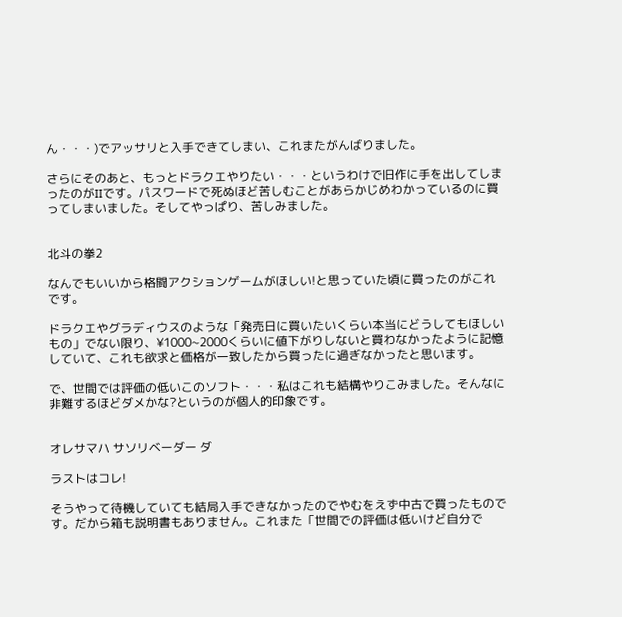ん・・・)でアッサリと入手できてしまい、これまたがんばりました。

さらにそのあと、もっとドラクエやりたい・・・というわけで旧作に手を出してしまったのがIIです。パスワードで死ぬほど苦しむことがあらかじめわかっているのに買ってしまいました。そしてやっぱり、苦しみました。


北斗の拳2

なんでもいいから格闘アクションゲームがほしい!と思っていた頃に買ったのがこれです。

ドラクエやグラディウスのような「発売日に買いたいくらい本当にどうしてもほしいもの」でない限り、¥1000~2000くらいに値下がりしないと買わなかったように記憶していて、これも欲求と価格が一致したから買ったに過ぎなかったと思います。

で、世間では評価の低いこのソフト・・・私はこれも結構やりこみました。そんなに非難するほどダメかな?というのが個人的印象です。


オレサマハ サソリベーダー ダ

ラストはコレ!

そうやって待機していても結局入手できなかったのでやむをえず中古で買ったものです。だから箱も説明書もありません。これまた「世間での評価は低いけど自分で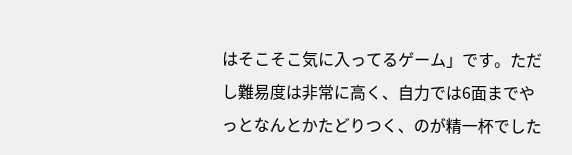はそこそこ気に入ってるゲーム」です。ただし難易度は非常に高く、自力では6面までやっとなんとかたどりつく、のが精一杯でした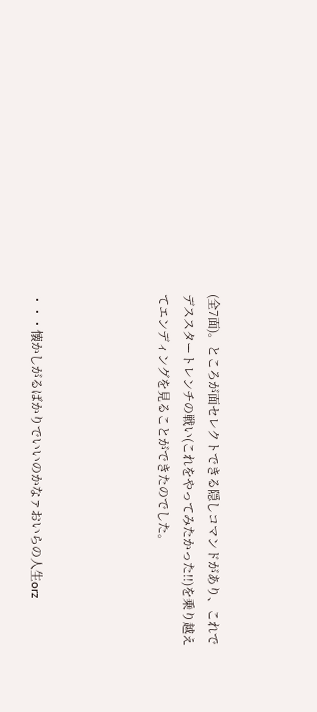(全7面)。ところが面セレクトできる隠しコマンドがあり、これでデススタートレンチの戦い(これをやってみたかった!!)を乗り越えてエンディングを見ることができたのでした。




・・・懐かしがるばかりでいいのかなァおいらの人生orz